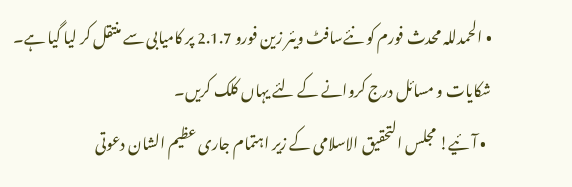• الحمدللہ محدث فورم کو نئےسافٹ ویئر زین فورو 2.1.7 پر کامیابی سے منتقل کر لیا گیا ہے۔ شکایات و مسائل درج کروانے کے لئے یہاں کلک کریں۔
  • آئیے! مجلس التحقیق الاسلامی کے زیر اہتمام جاری عظیم الشان دعوتی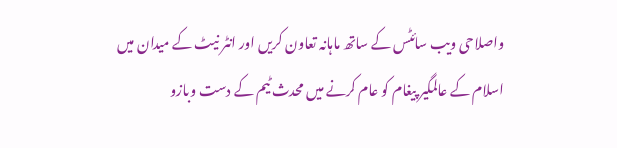واصلاحی ویب سائٹس کے ساتھ ماہانہ تعاون کریں اور انٹر نیٹ کے میدان میں اسلام کے عالمگیر پیغام کو عام کرنے میں محدث ٹیم کے دست وبازو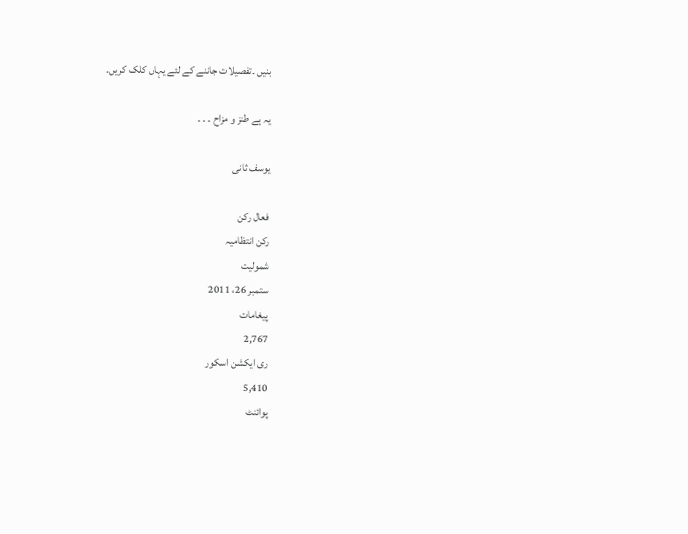بنیں ۔تفصیلات جاننے کے لئے یہاں کلک کریں۔

یہ ہے طنز و مزاح ۔ ۔ ۔

یوسف ثانی

فعال رکن
رکن انتظامیہ
شمولیت
ستمبر 26، 2011
پیغامات
2,767
ری ایکشن اسکور
5,410
پوائنٹ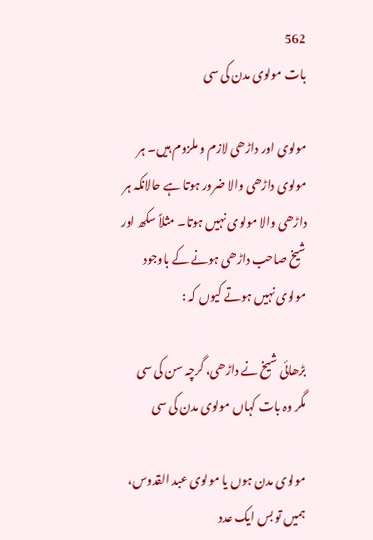562
بات مولوی مدن کی سی

مولوی اور داڑھی لازم و ملزوم ہیں۔ ہر مولوی داڑھی والا ضرور ہوتا ہے حالانکہ ہر داڑھی والا مولوی نہیں ہوتا۔ مثلاً سکھ اور شیخ صاحب داڑھی ہونے کے باوجود مولوی نہیں ہوتے کیوں کہ :

بڑھائی شیخ نے داڑھی، گرچہ سن کی سی
مگر وہ بات کہاں مولوی مدن کی سی

مولوی مدن ہوں یا مولوی عبد القدوس، ہمیں تو بس ایک عدد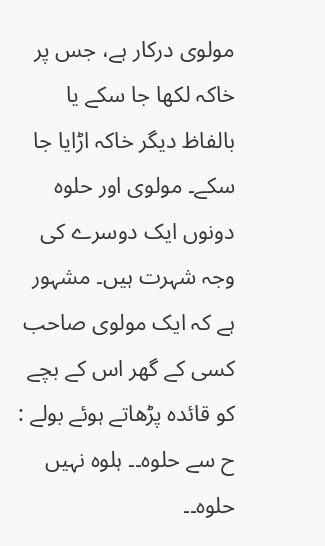مولوی درکار ہے، جس پر خاکہ لکھا جا سکے یا بالفاظ دیگر خاکہ اڑایا جا سکے۔ مولوی اور حلوہ دونوں ایک دوسرے کی وجہ شہرت ہیں۔ مشہور ہے کہ ایک مولوی صاحب کسی کے گھر اس کے بچے کو قائدہ پڑھاتے ہوئے بولے : ح سے حلوہ۔۔ ہلوہ نہیں حلوہ۔۔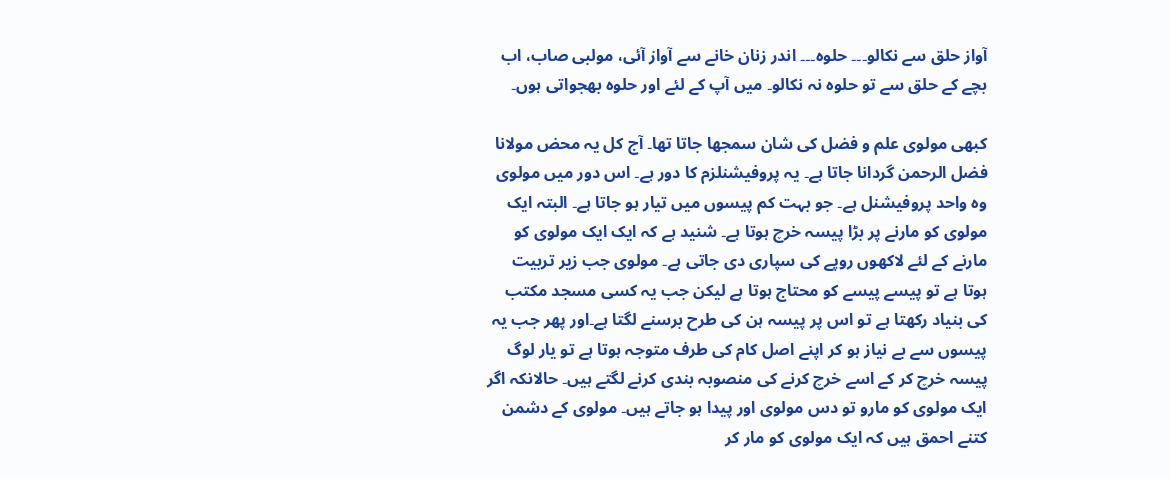آواز حلق سے نکالو۔۔۔ حلوہ۔۔۔ اندر زنان خانے سے آواز آئی، مولبی صاب، اب بچے کے حلق سے تو حلوہ نہ نکالو۔ میں آپ کے لئے اور حلوہ بھجواتی ہوں۔

کبھی مولوی علم و فضل کی شان سمجھا جاتا تھا۔ آج کل یہ محض مولانا فضل الرحمن گردانا جاتا ہے۔ یہ پروفیشنلزم کا دور ہے۔ اس دور میں مولوی وہ واحد پروفیشنل ہے۔ جو بہت کم پیسوں میں تیار ہو جاتا ہے۔ البتہ ایک مولوی کو مارنے پر بڑا پیسہ خرچ ہوتا ہے۔ شنید ہے کہ ایک ایک مولوی کو مارنے کے لئے لاکھوں روپے کی سپاری دی جاتی ہے۔ مولوی جب زیر تربیت ہوتا ہے تو پیسے پیسے کو محتاج ہوتا ہے لیکن جب یہ کسی مسجد مکتب کی بنیاد رکھتا ہے تو اس پر پیسہ ہن کی طرح برسنے لگتا ہے۔اور پھر جب یہ پیسوں سے بے نیاز ہو کر اپنے اصل کام کی طرف متوجہ ہوتا ہے تو یار لوگ پیسہ خرچ کر کے اسے خرچ کرنے کی منصوبہ بندی کرنے لگتے ہیں۔ حالانکہ اگر ایک مولوی کو مارو تو دس مولوی اور پیدا ہو جاتے ہیں۔ مولوی کے دشمن کتنے احمق ہیں کہ ایک مولوی کو مار کر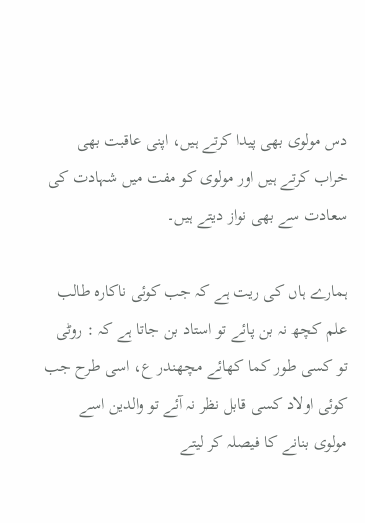دس مولوی بھی پیدا کرتے ہیں، اپنی عاقبت بھی خراب کرتے ہیں اور مولوی کو مفت میں شہادت کی سعادت سے بھی نواز دیتے ہیں۔

ہمارے ہاں کی ریت ہے کہ جب کوئی ناکارہ طالب علم کچھ نہ بن پائے تو استاد بن جاتا ہے کہ : روٹی تو کسی طور کما کھائے مچھندر ع، اسی طرح جب کوئی اولاد کسی قابل نظر نہ آئے تو والدین اسے مولوی بنانے کا فیصلہ کر لیتے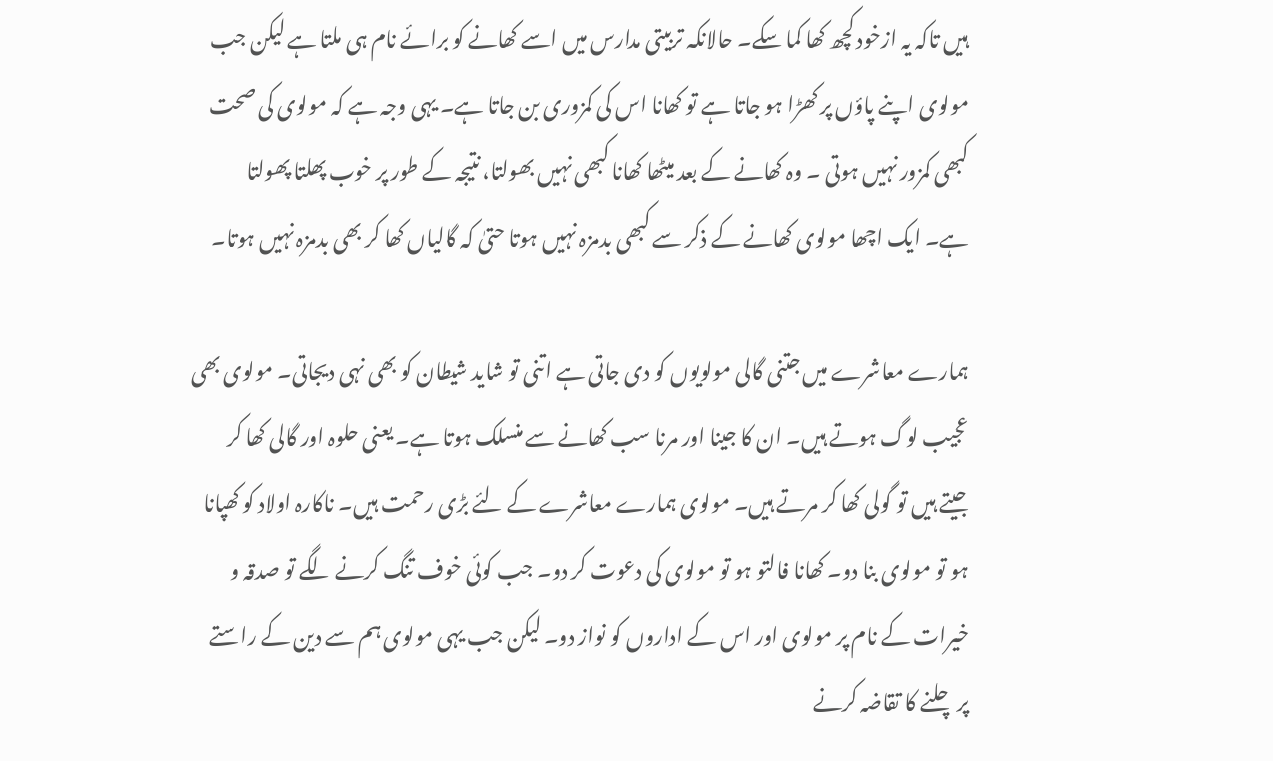ہیں تاکہ یہ ازخود کچھ کھا کما سکے۔ حالانکہ تربیتی مدارس میں اسے کھانے کو برائے نام ہی ملتا ہے لیکن جب مولوی اپنے پاؤں پر کھڑا ہو جاتا ہے تو کھانا اس کی کمزوری بن جاتا ہے۔ یہی وجہ ہے کہ مولوی کی صحت کبھی کمزور نہیں ہوتی ۔ وہ کھانے کے بعد میٹھا کھانا کبھی نہیں بھولتا، نتیجہ کے طور پر خوب پھلتا پھولتا ہے۔ ایک اچھا مولوی کھانے کے ذکر سے کبھی بدمزہ نہیں ہوتا حتیٰ کہ گالیاں کھا کر بھی بدمزہ نہیں ہوتا۔

ہمارے معاشرے میں جتنی گالی مولویوں کو دی جاتی ہے اتنی تو شاید شیطان کو بھی نہی دیجاتی۔ مولوی بھی عجیب لوگ ہوتے ہیں۔ ان کا جینا اور مرنا سب کھانے سے منسلک ہوتا ہے۔ یعنی حلوہ اور گالی کھا کر جیتے ہیں تو گولی کھا کر مرتے ہیں۔ مولوی ہمارے معاشرے کے لئے بڑی رحمت ہیں۔ ناکارہ اولاد کو کھپانا ہو تو مولوی بنا دو۔ کھانا فالتو ہو تو مولوی کی دعوت کر دو۔ جب کوئی خوف تنگ کرنے لگے تو صدقہ و خیرات کے نام پر مولوی اور اس کے اداروں کو نواز دو۔ لیکن جب یہی مولوی ہم سے دین کے راستے پر چلنے کا تقاضہ کرنے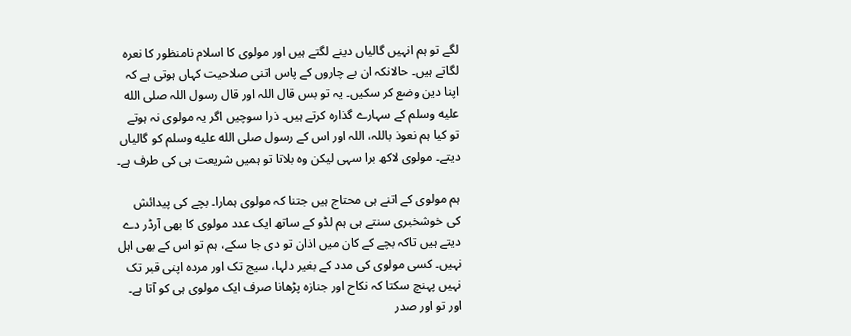لگے تو ہم انہیں گالیاں دینے لگتے ہیں اور مولوی کا اسلام نامنظور کا نعرہ لگاتے ہیں۔ حالانکہ ان بے چاروں کے پاس اتنی صلاحیت کہاں ہوتی ہے کہ اپنا دین وضع کر سکیں۔ یہ تو بس قال اللہ اور قال رسول اللہ صلى الله عليه وسلم کے سہارے گذارہ کرتے ہیں۔ ذرا سوچیں اگر یہ مولوی نہ ہوتے تو کیا ہم نعوذ باللہ، اللہ اور اس کے رسول صلى الله عليه وسلم کو گالیاں دیتے۔ مولوی لاکھ برا سہی لیکن وہ بلاتا تو ہمیں شریعت ہی کی طرف ہے۔

ہم مولوی کے اتنے ہی محتاج ہیں جتنا کہ مولوی ہمارا۔ بچے کی پیدائش کی خوشخبری سنتے ہی ہم لڈو کے ساتھ ایک عدد مولوی کا بھی آرڈر دے دیتے ہیں تاکہ بچے کے کان میں اذان تو دی جا سکے، ہم تو اس کے بھی اہل نہیں۔ کسی مولوی کی مدد کے بغیر دلہا، سیج تک اور مردہ اپنی قبر تک نہیں پہنچ سکتا کہ نکاح اور جنازہ پڑھانا صرف ایک مولوی ہی کو آتا ہے۔ اور تو اور صدر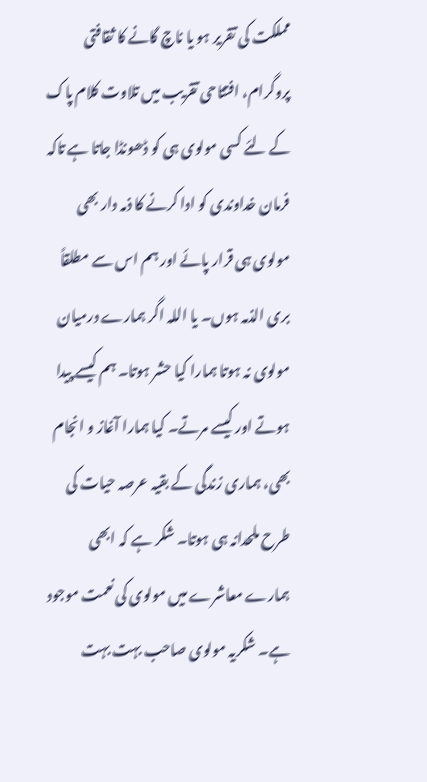مملکت کی تقریر ہو یا ناچ گانے کا ثقافتی پروگرام، افتتاحی تقریب میں تلاوت کلام پاک کے لئے کسی مولوی ہی کو ڈھونڈا جاتا ہے تاکہ فرمان خداوندی کو ادا کرنے کا ذمہ دار بھی مولوی ہی قرار پائے اور ہم اس سے مطلقاً بری الذمہ ہوں۔ یا اللہ اگر ہمارے درمیان مولوی نہ ہوتا ہمارا کیا حشر ہوتا۔ ہم کیسے پیدا ہوتے اور کیسے مرتے۔ کیا ہمارا آغاز و انجام بھی، ہماری زندگی کے بقیہ عرصہ حیات کی طرح ملحدانہ ہی ہوتا۔ شکر ہے کہ ابھی ہمارے معاشرے میں مولوی کی نعمت موجود ہے۔ شکریہ مولوی صاحب بہت بہت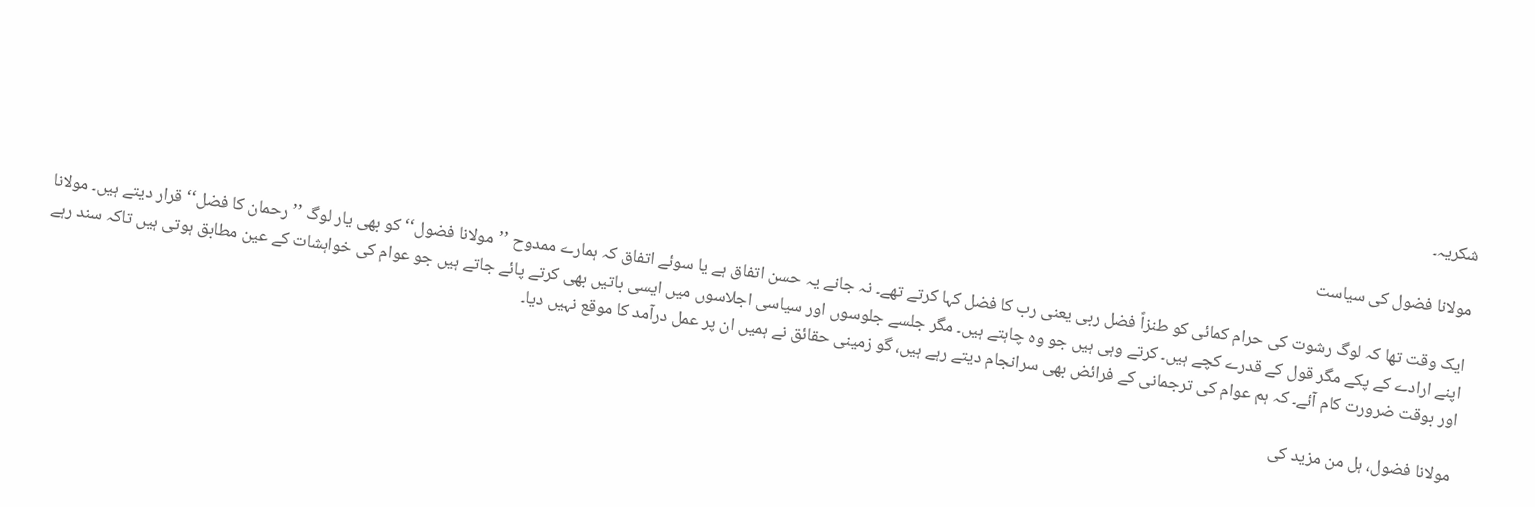شکریہ۔

مولانا فضول کی سیاست

ایک وقت تھا کہ لوگ رشوت کی حرام کمائی کو طنزاً فضل ربی یعنی رب کا فضل کہا کرتے تھے۔ نہ جانے یہ حسن اتفاق ہے یا سوئے اتفاق کہ ہمارے ممدوح ’’مولانا فضول‘‘ کو بھی یار لوگ ’’ رحمان کا فضل‘‘ قرار دیتے ہیں۔ مولانا اپنے ارادے کے پکے مگر قول کے قدرے کچے ہیں۔ کرتے وہی ہیں جو وہ چاہتے ہیں۔ مگر جلسے جلوسوں اور سیاسی اجلاسوں میں ایسی باتیں بھی کرتے پائے جاتے ہیں جو عوام کی خواہشات کے عین مطابق ہوتی ہیں تاکہ سند رہے اور بوقت ضرورت کام آئے۔ کہ ہم عوام کی ترجمانی کے فرائض بھی سرانجام دیتے رہے ہیں، گو زمینی حقائق نے ہمیں ان پر عمل درآمد کا موقع نہیں دیا۔

مولانا فضول، ہل من مزید کی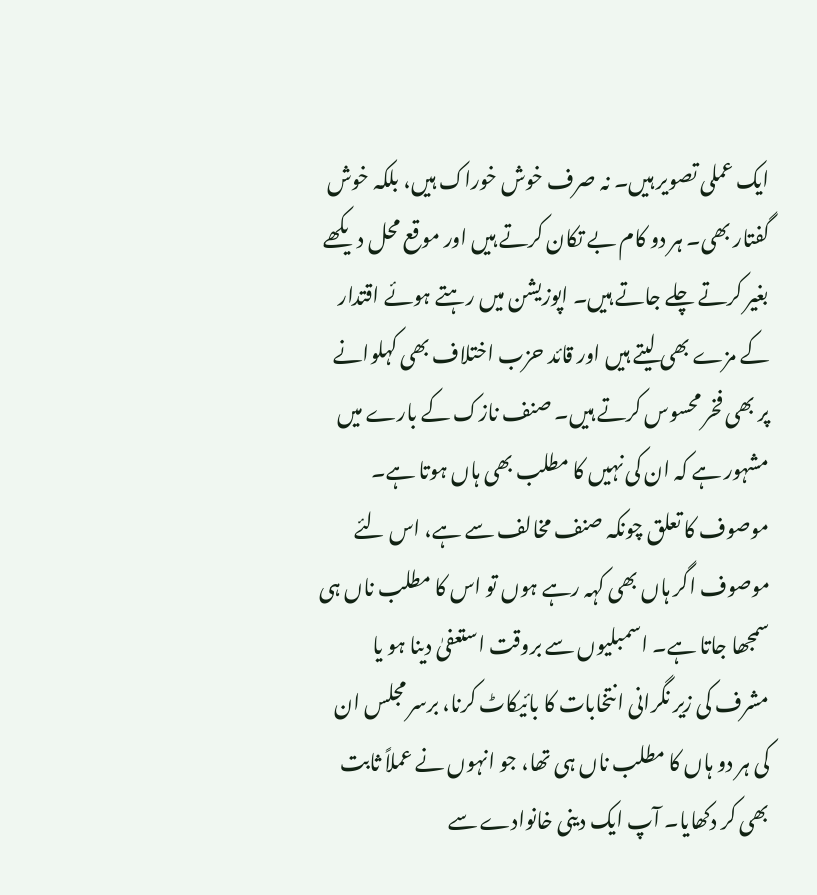ایک عملی تصویر ہیں۔ نہ صرف خوش خوراک ہیں، بلکہ خوش گفتار بھی۔ ہر دو کام بے تکان کرتے ہیں اور موقع محل دیکھے بغیر کرتے چلے جاتے ہیں۔ اپوزیشن میں رہتے ہوئے اقتدار کے مزے بھی لیتے ہیں اور قائد حزب اختلاف بھی کہلوانے پر بھی فخر محسوس کرتے ہیں۔ صنف نازک کے بارے میں مشہور ہے کہ ان کی نہیں کا مطلب بھی ہاں ہوتا ہے۔ موصوف کا تعلق چونکہ صنف مخالف سے ہے، اس لئے موصوف اگر ہاں بھی کہہ رہے ہوں تو اس کا مطلب ناں ہی سمجھا جاتا ہے۔ اسمبلیوں سے بروقت استعفیٰ دینا ہو یا مشرف کی زیر نگرانی انتخابات کا بائیکاٹ کرنا، برسر مجلس ان کی ہر دو ہاں کا مطلب ناں ہی تھا، جو انہوں نے عملاً ثابت بھی کر دکھایا۔ آپ ایک دینی خانوادے سے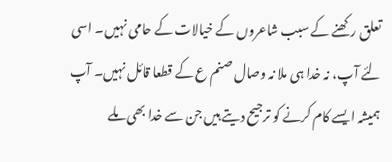تعلق رکھنے کے سبب شاعروں کے خیالات کے حامی نہیں۔ اسی لئے آپ، نہ خدا ہی ملا نہ وصال صنم ع کے قطعا قائل نہیں۔ آپ ہمیشہ ایسے کام کرنے کو ترجیح دیتے ہیں جن سے خدا بھی ملے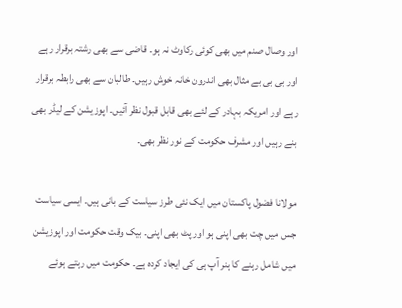اور وصال صنم میں بھی کوئی رکاوٹ نہ ہو۔ قاضی سے بھی رشتہ برقرار رہے اور بی بی بے مثال بھی اندرون خانہ خوش رہیں۔ طالبان سے بھی رابطہ برقرار رہے اور امریکہ بہادر کے لئے بھی قابل قبول نظر آئیں۔ اپوزیشن کے لیڈر بھی بنے رہیں اور مشرف حکومت کے نور نظر بھی۔

مولانا فضول پاکستان میں ایک نئی طرز سیاست کے بانی ہیں۔ ایسی سیاست جس میں چت بھی اپنی ہو اور پٹ بھی اپنی۔ بیک وقت حکومت اور اپوزیشن میں شامل رہنے کا ہنر آپ ہی کی ایجاد کردہ ہے۔ حکومت میں رہتے ہوئے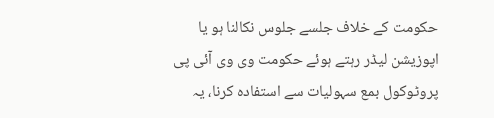حکومت کے خلاف جلسے جلوس نکالنا ہو یا اپوزیشن لیڈر رہتے ہوئے حکومت وی وی آئی پی پروٹوکول بمع سہولیات سے استفادہ کرنا، یہ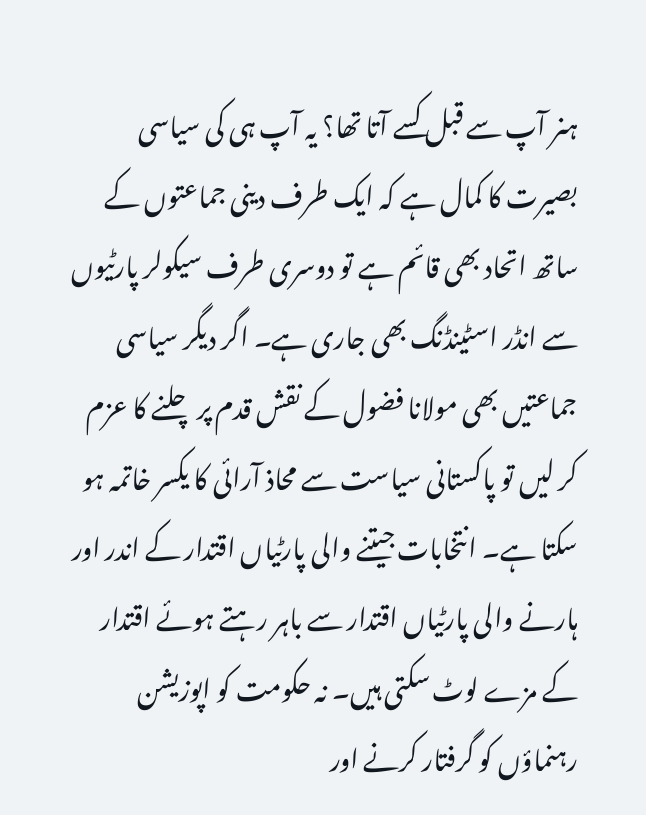ہنر آپ سے قبل کسے آتا تھا؟ یہ آپ ہی کی سیاسی بصیرت کا کمال ہے کہ ایک طرف دینی جماعتوں کے ساتھ اتحاد بھی قائم ہے تو دوسری طرف سیکولر پارٹیوں سے انڈر اسٹینڈنگ بھی جاری ہے۔ اگر دیگر سیاسی جماعتیں بھی مولانا فضول کے نقش قدم پر چلنے کا عزم کر لیں تو پاکستانی سیاست سے محاذ آرائی کا یکسر خاتمہ ہو سکتا ہے۔ انتخابات جیتنے والی پارٹیاں اقتدار کے اندر اور ہارنے والی پارٹیاں اقتدار سے باہر رہتے ہوئے اقتدار کے مزے لوٹ سکتی ہیں۔ نہ حکومت کو اپوزیشن رہنماؤں کو گرفتار کرنے اور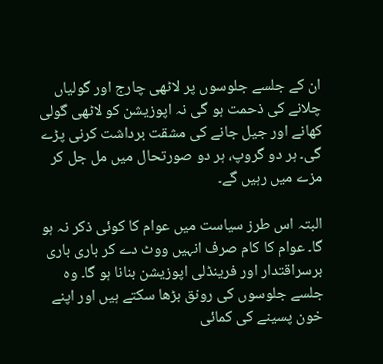ان کے جلسے جلوسوں پر لاٹھی چارج اور گولیاں چلانے کی ذحمت ہو گی نہ اپوزیشن کو لاٹھی گولی کھانے اور جیل جانے کی مشقت برداشت کرنی پڑے گی۔ ہر دو گروپ، ہر دو صورتحال میں مل جل کر مزے میں رہیں گے۔

البتہ اس طرز سیاست میں عوام کا کوئی ذکر نہ ہو گا۔ عوام کا کام صرف انہیں ووٹ دے کر باری باری برسراقتدار اور فرینڈلی اپوزیشن بنانا ہو گا۔ وہ جلسے جلوسوں کی رونق بڑھا سکتے ہیں اور اپنے خون پسینے کی کمائی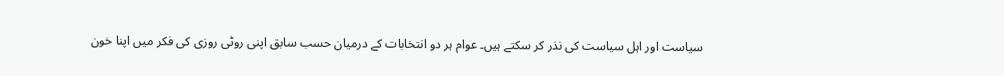سیاست اور اہل سیاست کی نذر کر سکتے ہیں۔ عوام ہر دو انتخابات کے درمیان حسب سابق اپنی روٹی روزی کی فکر میں اپنا خون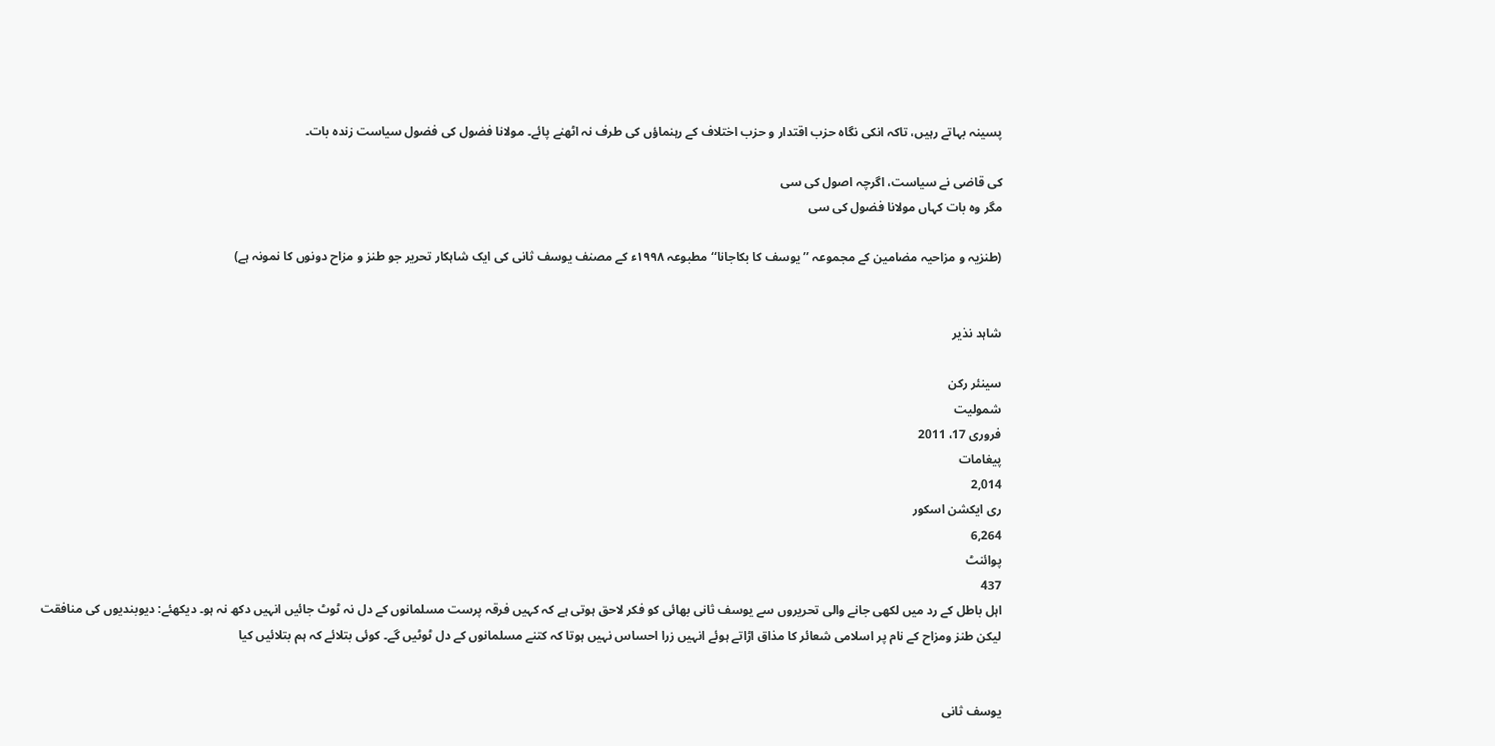پسینہ بہاتے رہیں، تاکہ انکی نگاہ حزب اقتدار و حزب اختلاف کے رہنماؤں کی طرف نہ اٹھنے پائے۔ مولانا فضول کی فضول سیاست زندہ بات۔

کی قاضی نے سیاست، اگرچہ اصول کی سی
مگر وہ بات کہاں مولانا فضول کی سی

(طنزیہ و مزاحیہ مضامین کے مجموعہ ’’یوسف کا بکاجانا‘‘ مطبوعہ ١٩٩٨ء کے مصنف یوسف ثانی کی ایک شاہکار تحریر جو طنز و مزاح دونوں کا نمونہ ہے)


شاہد نذیر

سینئر رکن
شمولیت
فروری 17، 2011
پیغامات
2,014
ری ایکشن اسکور
6,264
پوائنٹ
437
اہل باطل کے رد میں لکھی جانے والی تحریروں سے یوسف ثانی بھائی کو فکر لاحق ہوتی ہے کہ کہیں فرقہ پرست مسلمانوں کے دل نہ ٹوٹ جائیں انہیں دکھ نہ ہو۔ دیکھئے: دیوبندیوں کی منافقت
لیکن طنز ومزاح کے نام پر اسلامی شعائر کا مذاق اڑاتے ہوئے انہیں زرا احساس نہیں ہوتا کہ کتنے مسلمانوں کے دل ٹوٹیں گے۔ کوئی بتلائے کہ ہم بتلائیں کیا


یوسف ثانی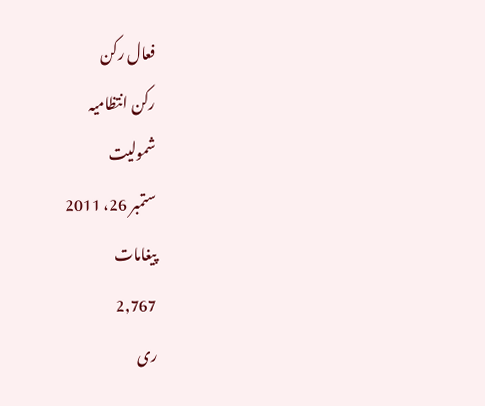فعال رکن
رکن انتظامیہ
شمولیت
ستمبر 26، 2011
پیغامات
2,767
ری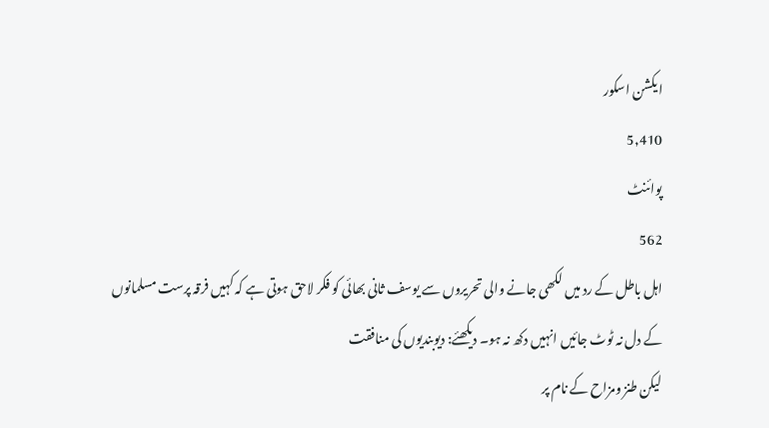ایکشن اسکور
5,410
پوائنٹ
562
اہل باطل کے رد میں لکھی جانے والی تحریروں سے یوسف ثانی بھائی کو فکر لاحق ہوتی ہے کہ کہیں فرقہ پرست مسلمانوں کے دل نہ ٹوٹ جائیں انہیں دکھ نہ ہو۔ دیکھئے: دیوبندیوں کی منافقت
لیکن طنز ومزاح کے نام پر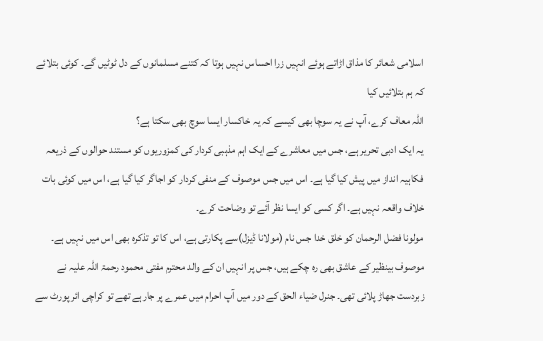اسلامی شعائر کا مذاق اڑاتے ہوئے انہیں زرا احساس نہیں ہوتا کہ کتنے مسلمانوں کے دل ٹوٹیں گے۔ کوئی بتلائے کہ ہم بتلائیں کیا
اللہ معاف کرے، آپ نے یہ سوچا بھی کیسے کہ یہ خاکسار ایسا سوچ بھی سکتا ہے؟
یہ ایک ادبی تحریر ہے، جس میں معاشرے کے ایک اہم مذہبی کردار کی کمزوریوں کو مستند حوالوں کے ذریعہ فکاہیہ انداز میں پیش کیا گیا ہے۔ اس میں جس موصوف کے منفی کردار کو اجاگر کیا گیا ہے، اس میں کوئی بات خلاف واقعہ نہیں ہے۔ اگر کسی کو ایسا نظر آئے تو وضاحت کرے۔
مولونا فضل الرحمان کو خلق خدا جس نام (مولانا ڈیزل)سے پکارتی ہے، اس کا تو تذکرہ بھی اس میں نہیں ہے۔ موصوف بینظیر کے عاشق بھی رہ چکے ہیں، جس پر انہیں ان کے والد محترم مفتی محمود رحمۃ اللہ علیہ نے زبردست جھاڑ پلائی تھی۔ جنرل ضیاء الحق کے دور میں آپ احرام میں عمرے پر جارہے تھے تو کراچی ائر پورٹ سے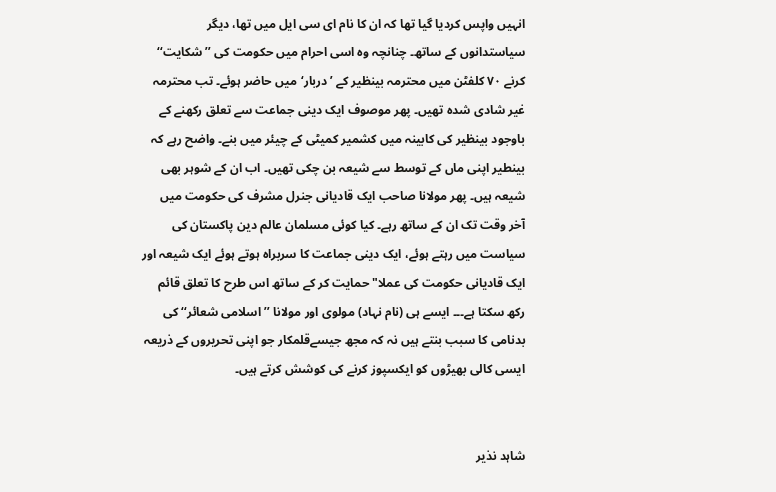انہیں واپس کردیا گیا تھا کہ ان کا نام ای سی ایل میں تھا، دیگر سیاستدانوں کے ساتھ۔ چنانچہ وہ اسی احرام میں حکومت کی ’’شکایت‘‘ کرنے ٧٠ کلفٹن میں محترمہ بینظیر کے ’دربار‘میں حاضر ہوئے۔ تب محترمہ غیر شادی شدہ تھیں۔ پھر موصوف ایک دینی جماعت سے تعلق رکھنے کے باوجود بینظیر کی کابینہ میں کشمیر کمیٹی کے چیئر میں بنے۔ واضح رہے کہ بینطیر اپنی ماں کے توسط سے شیعہ بن چکی تھیں۔ اب ان کے شوہر بھی شیعہ ہیں۔ پھر مولانا صاحب ایک قادیانی جنرل مشرف کی حکومت میں آخر وقت تک ان کے ساتھ رہے۔ کیا کوئی مسلمان عالم دین پاکستان کی سیاست میں رہتے ہوئے، ایک دینی جماعت کا سربراہ ہوتے ہوئے ایک شیعہ اور ایک قادیانی حکومت کی عملا" حمایت کر کے ساتھ اس طرح کا تعلق قائم رکھ سکتا ہے۔۔۔ ایسے ہی (نام نہاد) مولوی اور مولانا ’’اسلامی شعائر‘‘ کی بدنامی کا سبب بنتے ہیں نہ کہ مجھ جیسےقلمکار جو اپنی تحریروں کے ذریعہ ایسی کالی بھیڑوں کو ایکسپوز کرنے کی کوشش کرتے ہیں۔


شاہد نذیر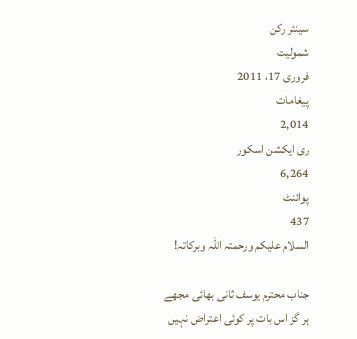سینئر رکن
شمولیت
فروری 17، 2011
پیغامات
2,014
ری ایکشن اسکور
6,264
پوائنٹ
437
السلام علیکم ورحمتہ اللہ وبرکاتہ!

جناب محترم یوسف ثانی بھائی مجھے ہر گز اس بات پر کوئی اعتراض نہیں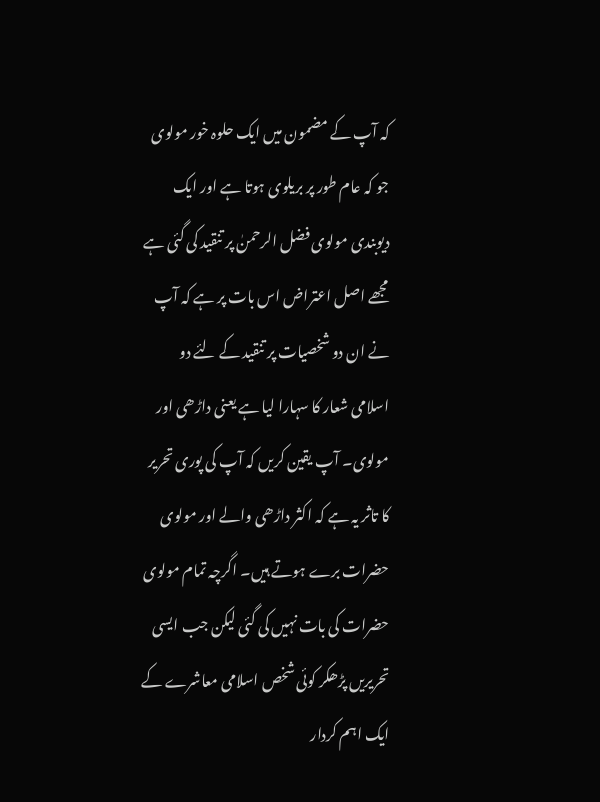کہ آپ کے مضمون میں ایک حلوہ خور مولوی جو کہ عام طور پر بریلوی ہوتا ہے اور ایک دیوبندی مولوی فضل الرحمنٰ پر تنقید کی گئی ہے مجھے اصل اعتراض اس بات پر ہے کہ آپ نے ان دو شخصیات پر تنقید کے لئے دو اسلامی شعار کا سہارا لیا ہے یعنی داڑھی اور مولوی۔ آپ یقین کریں کہ آپ کی پوری تحریر کا تاثر یہ ہے کہ اکثر داڑھی والے اور مولوی حضرات برے ہوتے ہیں۔ اگرچہ تمام مولوی حضرات کی بات نہیں کی گئی لیکن جب ایسی تحریریں پڑھکر کوئی شخص اسلامی معاشرے کے ایک اہم کردار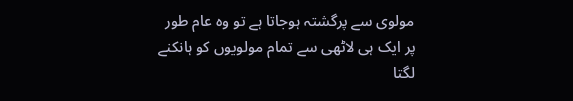مولوی سے پرگشتہ ہوجاتا ہے تو وہ عام طور پر ایک ہی لاٹھی سے تمام مولویوں کو ہانکنے لگتا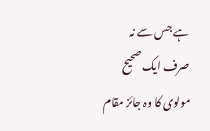ہے جس سے نہ صرف ایک صحیح مولوی کا وہ جائز مقام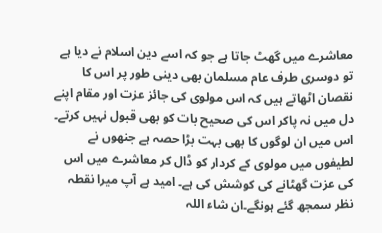معاشرے میں گھٹ جاتا ہے جو کہ اسے دین اسلام نے دیا ہے تو دوسری طرف عام مسلمان بھی دینی طور پر اس کا نقصان اٹھاتے ہیں کہ اس مولوی کی جائز عزت اور مقام اپنے دل میں نہ پاکر اس کی صحیح بات کو بھی قبول نہیں کرتے۔ اس میں ان لوگوں کا بھی بہت بڑا حصہ ہے جنھوں نے لطیفوں میں مولوی کے کردار کو ڈال کر معاشرے میں اس کی عزت گھٹانے کی کوشش کی ہے۔ امید ہے آپ میرا نقطہ نظر سمجھ گئے ہونگے۔ان شاء اللہ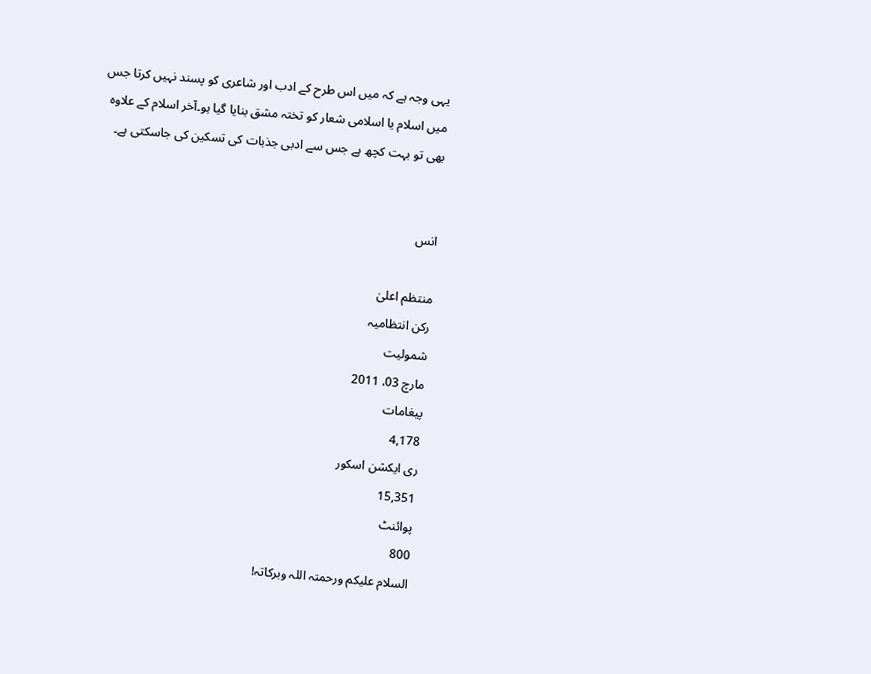یہی وجہ ہے کہ میں اس طرح کے ادب اور شاعری کو پسند نہیں کرتا جس میں اسلام یا اسلامی شعار کو تختہ مشق بنایا گیا ہو۔آخر اسلام کے علاوہ بھی تو بہت کچھ ہے جس سے ادبی جذبات کی تسکین کی جاسکتی ہے۔


انس

منتظم اعلیٰ
رکن انتظامیہ
شمولیت
مارچ 03، 2011
پیغامات
4,178
ری ایکشن اسکور
15,351
پوائنٹ
800
السلام علیکم ورحمتہ اللہ وبرکاتہ!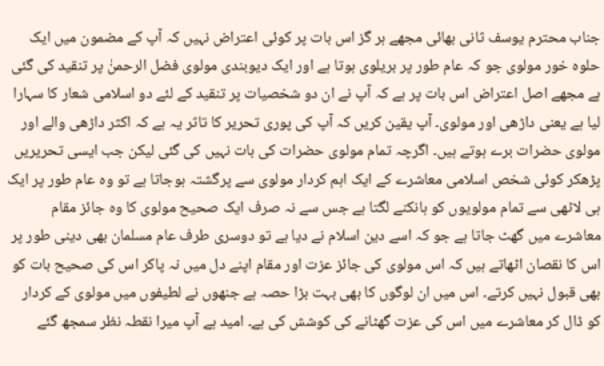جناب محترم یوسف ثانی بھائی مجھے ہر گز اس بات پر کوئی اعتراض نہیں کہ آپ کے مضمون میں ایک حلوہ خور مولوی جو کہ عام طور پر بریلوی ہوتا ہے اور ایک دیوبندی مولوی فضل الرحمنٰ پر تنقید کی گئی ہے مجھے اصل اعتراض اس بات پر ہے کہ آپ نے ان دو شخصیات پر تنقید کے لئے دو اسلامی شعار کا سہارا لیا ہے یعنی داڑھی اور مولوی۔ آپ یقین کریں کہ آپ کی پوری تحریر کا تاثر یہ ہے کہ اکثر داڑھی والے اور مولوی حضرات برے ہوتے ہیں۔ اگرچہ تمام مولوی حضرات کی بات نہیں کی گئی لیکن جب ایسی تحریریں پڑھکر کوئی شخص اسلامی معاشرے کے ایک اہم کردار مولوی سے پرگشتہ ہوجاتا ہے تو وہ عام طور پر ایک ہی لاٹھی سے تمام مولویوں کو ہانکنے لگتا ہے جس سے نہ صرف ایک صحیح مولوی کا وہ جائز مقام معاشرے میں گھٹ جاتا ہے جو کہ اسے دین اسلام نے دیا ہے تو دوسری طرف عام مسلمان بھی دینی طور پر اس کا نقصان اٹھاتے ہیں کہ اس مولوی کی جائز عزت اور مقام اپنے دل میں نہ پاکر اس کی صحیح بات کو بھی قبول نہیں کرتے۔ اس میں ان لوگوں کا بھی بہت بڑا حصہ ہے جنھوں نے لطیفوں میں مولوی کے کردار کو ڈال کر معاشرے میں اس کی عزت گھٹانے کی کوشش کی ہے۔ امید ہے آپ میرا نقطہ نظر سمجھ گئے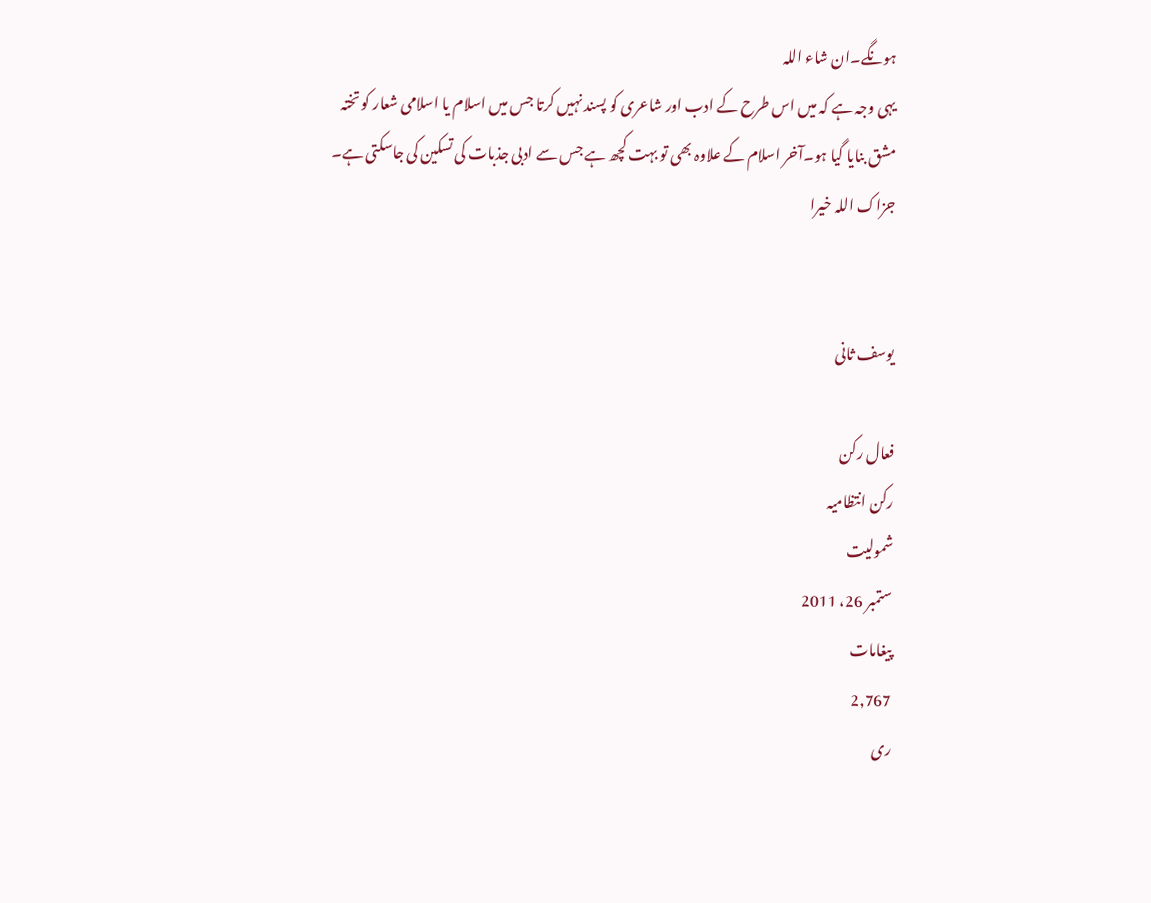ہونگے۔ان شاء اللہ
یہی وجہ ہے کہ میں اس طرح کے ادب اور شاعری کو پسند نہیں کرتا جس میں اسلام یا اسلامی شعار کو تختہ مشق بنایا گیا ہو۔آخر اسلام کے علاوہ بھی تو بہت کچھ ہے جس سے ادبی جذبات کی تسکین کی جاسکتی ہے۔
جزاک اللہ خیرا


یوسف ثانی

فعال رکن
رکن انتظامیہ
شمولیت
ستمبر 26، 2011
پیغامات
2,767
ری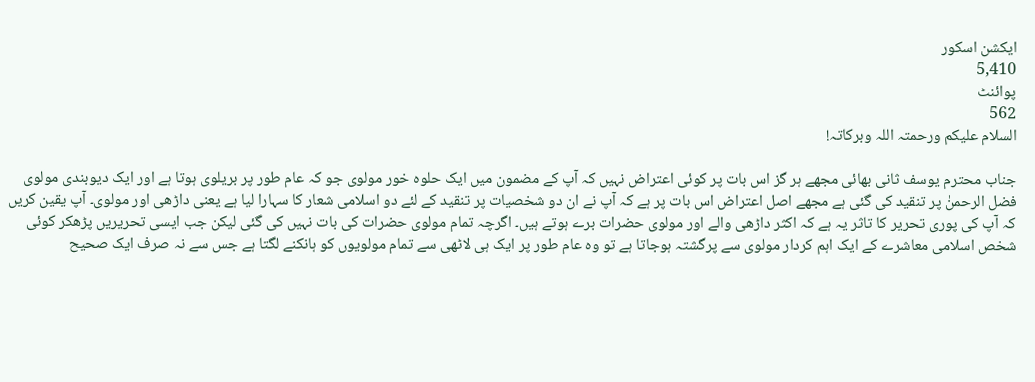ایکشن اسکور
5,410
پوائنٹ
562
السلام علیکم ورحمتہ اللہ وبرکاتہ!

جناب محترم یوسف ثانی بھائی مجھے ہر گز اس بات پر کوئی اعتراض نہیں کہ آپ کے مضمون میں ایک حلوہ خور مولوی جو کہ عام طور پر بریلوی ہوتا ہے اور ایک دیوبندی مولوی فضل الرحمنٰ پر تنقید کی گئی ہے مجھے اصل اعتراض اس بات پر ہے کہ آپ نے ان دو شخصیات پر تنقید کے لئے دو اسلامی شعار کا سہارا لیا ہے یعنی داڑھی اور مولوی۔ آپ یقین کریں کہ آپ کی پوری تحریر کا تاثر یہ ہے کہ اکثر داڑھی والے اور مولوی حضرات برے ہوتے ہیں۔ اگرچہ تمام مولوی حضرات کی بات نہیں کی گئی لیکن جب ایسی تحریریں پڑھکر کوئی شخص اسلامی معاشرے کے ایک اہم کردار مولوی سے پرگشتہ ہوجاتا ہے تو وہ عام طور پر ایک ہی لاٹھی سے تمام مولویوں کو ہانکنے لگتا ہے جس سے نہ صرف ایک صحیح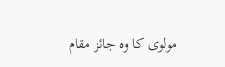مولوی کا وہ جائز مقام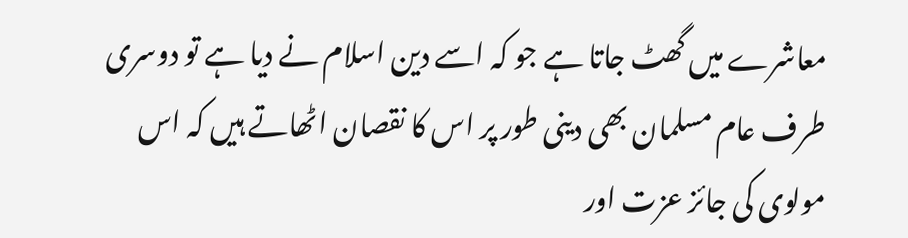معاشرے میں گھٹ جاتا ہے جو کہ اسے دین اسلام نے دیا ہے تو دوسری طرف عام مسلمان بھی دینی طور پر اس کا نقصان اٹھاتے ہیں کہ اس مولوی کی جائز عزت اور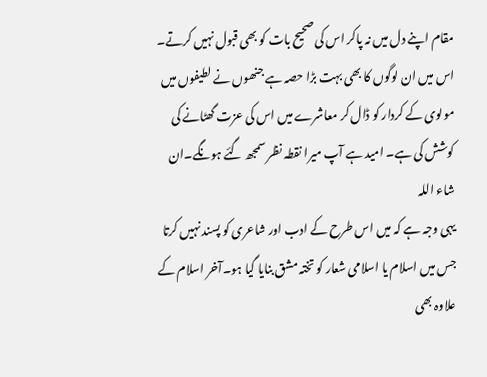مقام اپنے دل میں نہ پاکر اس کی صحیح بات کو بھی قبول نہیں کرتے۔ اس میں ان لوگوں کا بھی بہت بڑا حصہ ہے جنھوں نے لطیفوں میں مولوی کے کردار کو ڈال کر معاشرے میں اس کی عزت گھٹانے کی کوشش کی ہے۔ امید ہے آپ میرا نقطہ نظر سمجھ گئے ہونگے۔ان شاء اللہ
یہی وجہ ہے کہ میں اس طرح کے ادب اور شاعری کو پسند نہیں کرتا جس میں اسلام یا اسلامی شعار کو تختہ مشق بنایا گیا ہو۔آخر اسلام کے علاوہ بھی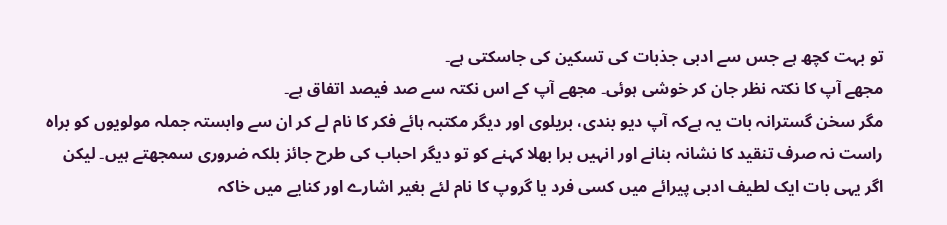تو بہت کچھ ہے جس سے ادبی جذبات کی تسکین کی جاسکتی ہے۔
مجھے آپ کا نکتہ نظر جان کر خوشی ہوئی۔ مجھے آپ کے اس نکتہ سے صد فیصد اتفاق ہے۔
مگر سخن گسترانہ بات یہ ہےکہ آپ دیو بندی، بریلوی اور دیگر مکتبہ ہائے فکر کا نام لے کر ان سے وابستہ جملہ مولویوں کو براہ راست نہ صرف تنقید کا نشانہ بنانے اور انہیں برا بھلا کہنے کو تو دیگر احباب کی طرح جائز بلکہ ضروری سمجھتے ہیں۔ لیکن اگر یہی بات ایک لطیف ادبی پیرائے میں کسی فرد یا گروپ کا نام لئے بغیر اشارے اور کنایے میں خاکہ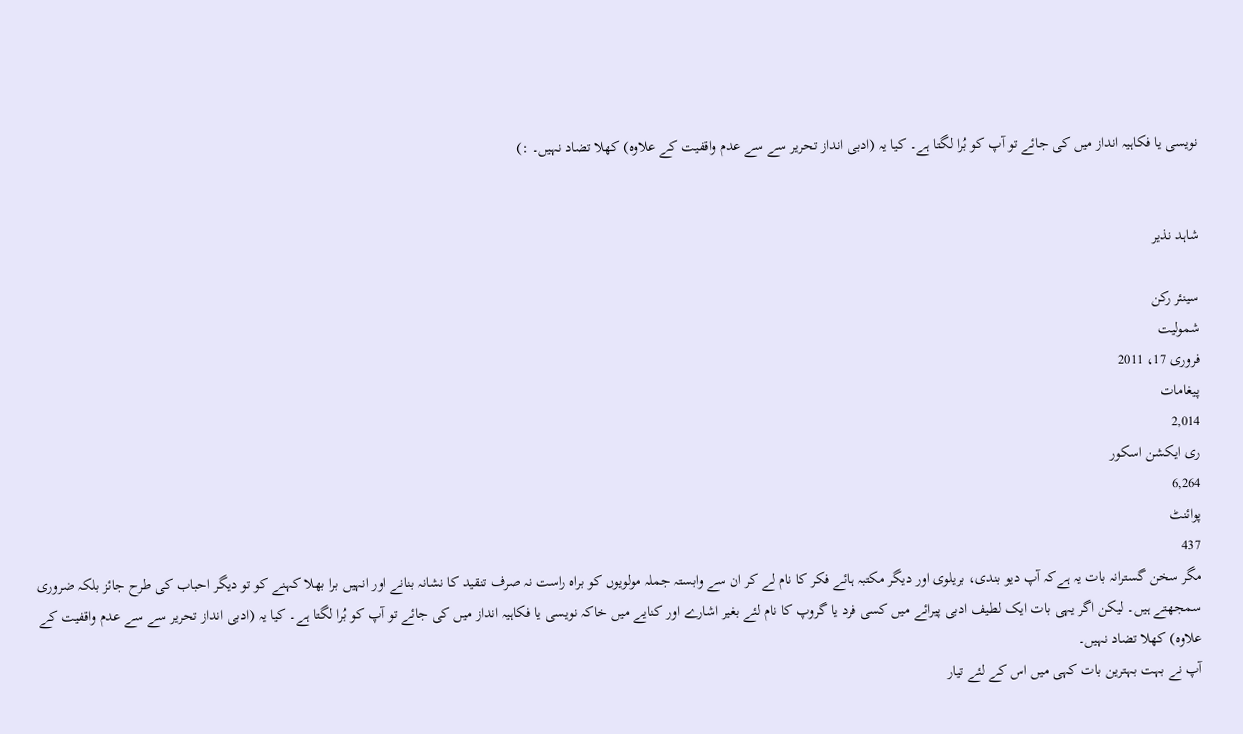نویسی یا فکاہیہ انداز میں کی جائے تو آپ کو بُرا لگتا ہے۔ کیا یہ (ادبی انداز تحریر سے سے عدم واقفیت کے علاوہ) کھلا تضاد نہیں۔ :)


شاہد نذیر

سینئر رکن
شمولیت
فروری 17، 2011
پیغامات
2,014
ری ایکشن اسکور
6,264
پوائنٹ
437
مگر سخن گسترانہ بات یہ ہےکہ آپ دیو بندی، بریلوی اور دیگر مکتبہ ہائے فکر کا نام لے کر ان سے وابستہ جملہ مولویوں کو براہ راست نہ صرف تنقید کا نشانہ بنانے اور انہیں برا بھلا کہنے کو تو دیگر احباب کی طرح جائز بلکہ ضروری سمجھتے ہیں۔ لیکن اگر یہی بات ایک لطیف ادبی پیرائے میں کسی فرد یا گروپ کا نام لئے بغیر اشارے اور کنایے میں خاکہ نویسی یا فکاہیہ انداز میں کی جائے تو آپ کو بُرا لگتا ہے۔ کیا یہ (ادبی انداز تحریر سے سے عدم واقفیت کے علاوہ) کھلا تضاد نہیں۔
آپ نے بہت بہترین بات کہی میں اس کے لئے تیار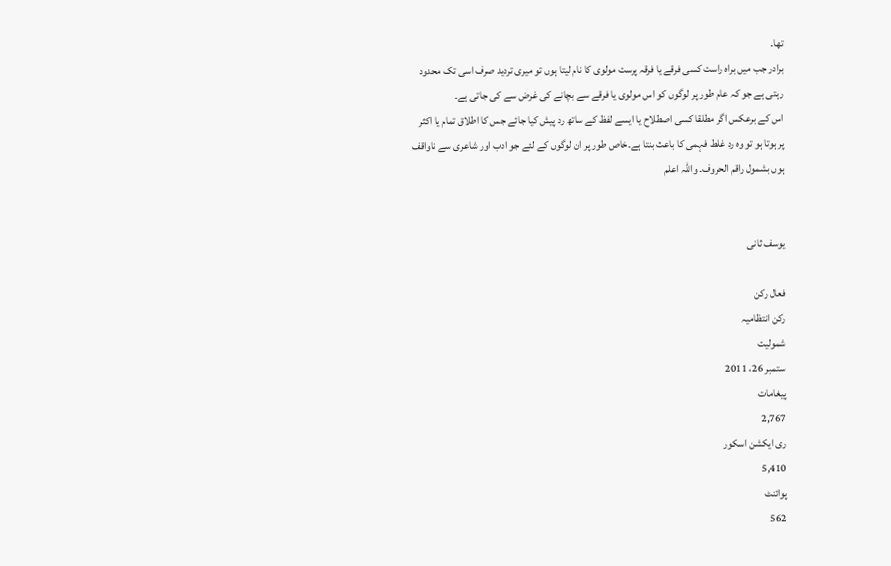تھا۔
برادر جب میں براہ راست کسی فرقے یا فرقہ پرست مولوی کا نام لیتا ہوں تو میری تردید صرف اسی تک محدود رہتی ہے جو کہ عام طور پر لوگوں کو اس مولوی یا فرقے سے بچانے کی غرض سے کی جاتی ہے۔
اس کے برعکس اگر مطلقا کسی اصطلاح یا ایسے لفظ کے ساتھ رد پیش کیا جائے جس کا اطلاق تمام یا اکثر پر ہوتا ہو تو وہ رد غلط فہمی کا باعث بنتا ہے۔خاص طور پر ان لوگوں کے لئے جو ادب اور شاعری سے ناواقف ہوں بشمول راقم الحروف۔ واللہ اعلم


یوسف ثانی

فعال رکن
رکن انتظامیہ
شمولیت
ستمبر 26، 2011
پیغامات
2,767
ری ایکشن اسکور
5,410
پوائنٹ
562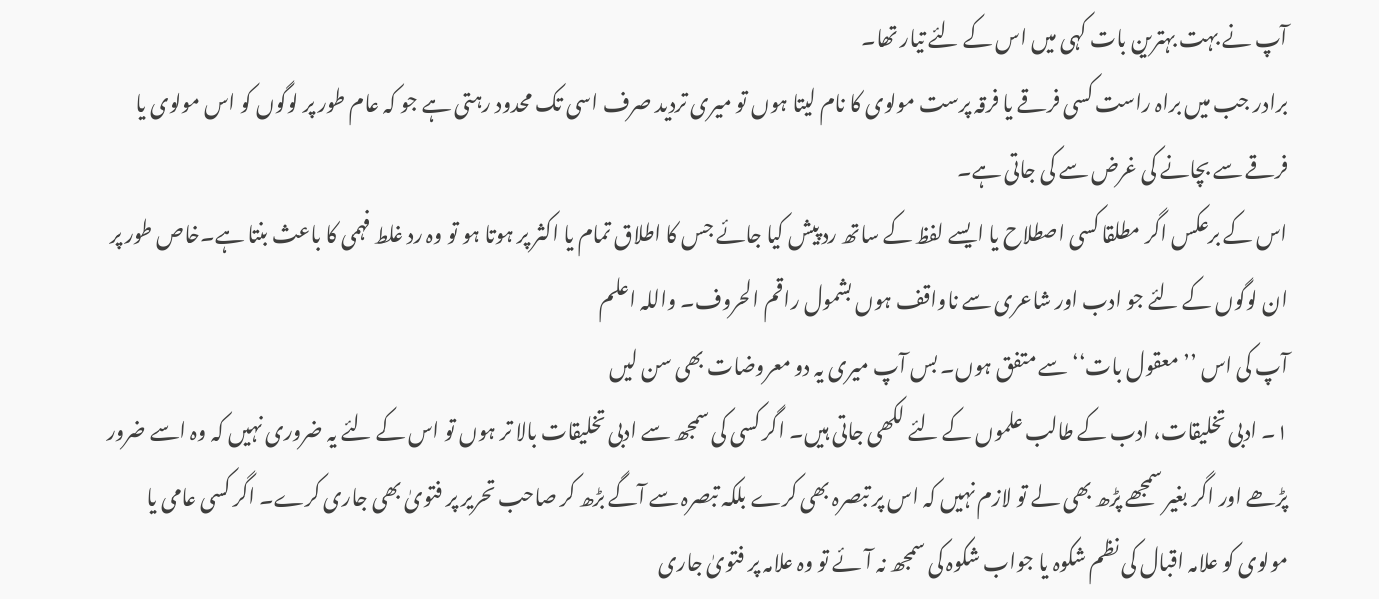آپ نے بہت بہترین بات کہی میں اس کے لئے تیار تھا۔
برادر جب میں براہ راست کسی فرقے یا فرقہ پرست مولوی کا نام لیتا ہوں تو میری تردید صرف اسی تک محدود رہتی ہے جو کہ عام طور پر لوگوں کو اس مولوی یا فرقے سے بچانے کی غرض سے کی جاتی ہے۔
اس کے برعکس اگر مطلقا کسی اصطلاح یا ایسے لفظ کے ساتھ رد پیش کیا جائے جس کا اطلاق تمام یا اکثر پر ہوتا ہو تو وہ رد غلط فہمی کا باعث بنتا ہے۔خاص طور پر ان لوگوں کے لئے جو ادب اور شاعری سے ناواقف ہوں بشمول راقم الحروف۔ واللہ اعلم
آپ کی اس ’’معقول بات‘‘ سے متفق ہوں۔ بس آپ میری یہ دو معروضات بھی سن لیں
١۔ ادبی تخلیقات، ادب کے طالب علموں کے لئے لکھی جاتی ہیں۔ اگر کسی کی سمجھ سے ادبی تخلیقات بالا تر ہوں تو اس کے لئے یہ ضروری نہیں کہ وہ اسے ضرور پڑھے اور اگر بغیر سمجھے پڑھ بھی لے تو لازم نہیں کہ اس پر تبصرہ بھی کرے بلکہ تبصرہ سے آگے بڑھ کر صاحب تحریر پر فتویٰ بھی جاری کرے۔ اگر کسی عامی یا مولوی کو علامہ اقبال کی نظم شکوہ یا جواب شکوہ کی سمجھ نہ آئے تو وہ علامہ پر فتویٰ جاری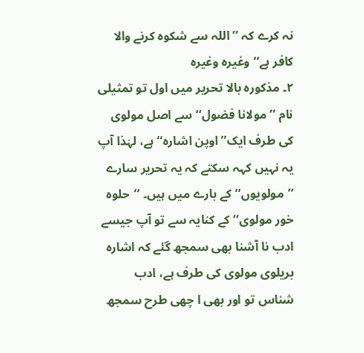نہ کرے کہ ’’اللہ سے شکوہ کرنے والا کافر ہے‘‘ وغیرہ وغیرہ
٢۔ مذکورہ بالا تحریر میں اول تو تمثیلی نام ’’مولانا فضول‘‘ سے اصل مولوی کی طرف ایک’’اوپن اشارہ‘‘ ہے، لہٰذا آپ یہ نہیں کہہ سکتے کہ یہ تحریر سارے ’’مولویوں‘‘ کے بارے میں ہیں۔ ’’حلوہ خور مولوی‘‘ کے کنایہ سے تو آپ جیسے ادب نا آشنا بھی سمجھ گئے کہ اشارہ بریلوی مولوی کی طرف ہے، ادب شناس تو اور بھی ا چھی طرح سمجھ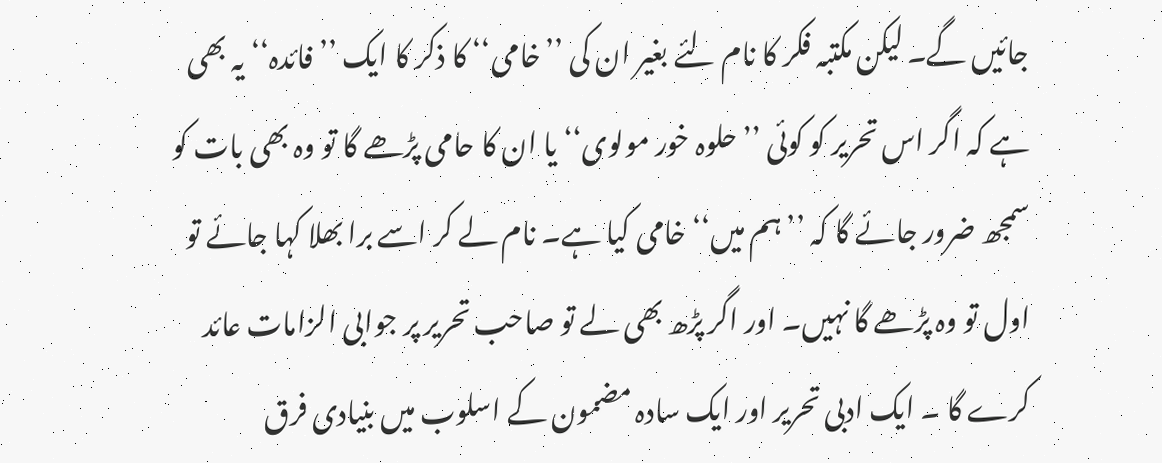جائیں گے۔ لیکن مکتبہ فکر کا نام لئے بغیر ان کی ’’خامی‘‘ کا ذکر کا ایک ’’فائدہ‘‘ یہ بھی ہے کہ اگر اس تحریر کو کوئی ’’حلوہ خور مولوی‘‘ یا ان کا حامی پڑھے گا تو وہ بھی بات کو سمجھ ضرور جائے گا کہ ’’ہم میں‘‘ خامی کیا ہے۔ نام لے کر اسے برا بھلا کہا جائے تو اول تو وہ پڑھے گا نہیں۔ اور اگر پڑھ بھی لے تو صاحب تحریر پر جوابی الزامات عائد کرے گا ۔ ایک ادبی تحریر اور ایک سادہ مضمون کے اسلوب میں بنیادی فرق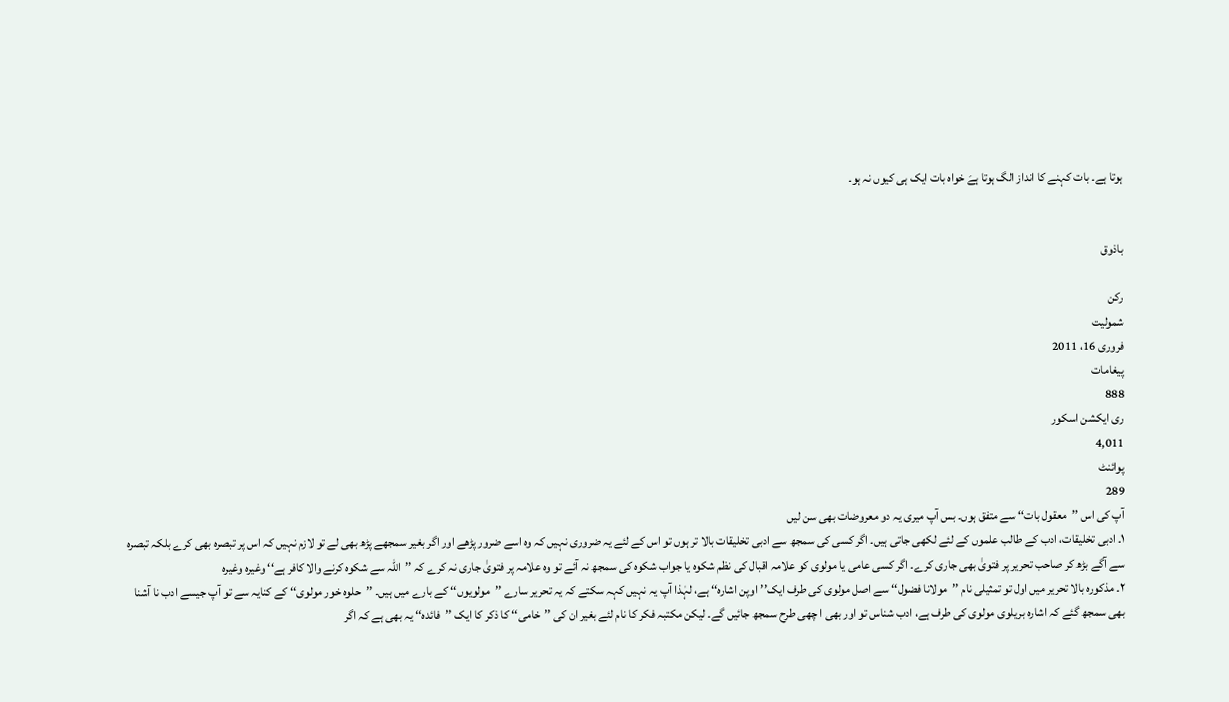ہوتا ہے۔ بات کہنے کا انداز الگ ہوتا ہےَ خواہ بات ایک ہی کیوں نہ ہو۔


باذوق

رکن
شمولیت
فروری 16، 2011
پیغامات
888
ری ایکشن اسکور
4,011
پوائنٹ
289
آپ کی اس ’’معقول بات‘‘ سے متفق ہوں۔ بس آپ میری یہ دو معروضات بھی سن لیں
١۔ ادبی تخلیقات، ادب کے طالب علموں کے لئے لکھی جاتی ہیں۔ اگر کسی کی سمجھ سے ادبی تخلیقات بالا تر ہوں تو اس کے لئے یہ ضروری نہیں کہ وہ اسے ضرور پڑھے اور اگر بغیر سمجھے پڑھ بھی لے تو لازم نہیں کہ اس پر تبصرہ بھی کرے بلکہ تبصرہ سے آگے بڑھ کر صاحب تحریر پر فتویٰ بھی جاری کرے۔ اگر کسی عامی یا مولوی کو علامہ اقبال کی نظم شکوہ یا جواب شکوہ کی سمجھ نہ آئے تو وہ علامہ پر فتویٰ جاری نہ کرے کہ ’’اللہ سے شکوہ کرنے والا کافر ہے‘‘ وغیرہ وغیرہ
٢۔ مذکورہ بالا تحریر میں اول تو تمثیلی نام ’’مولانا فضول‘‘ سے اصل مولوی کی طرف ایک’’اوپن اشارہ‘‘ ہے، لہٰذا آپ یہ نہیں کہہ سکتے کہ یہ تحریر سارے ’’مولویوں‘‘ کے بارے میں ہیں۔ ’’حلوہ خور مولوی‘‘ کے کنایہ سے تو آپ جیسے ادب نا آشنا بھی سمجھ گئے کہ اشارہ بریلوی مولوی کی طرف ہے، ادب شناس تو اور بھی ا چھی طرح سمجھ جائیں گے۔ لیکن مکتبہ فکر کا نام لئے بغیر ان کی ’’خامی‘‘ کا ذکر کا ایک ’’فائدہ‘‘ یہ بھی ہے کہ اگر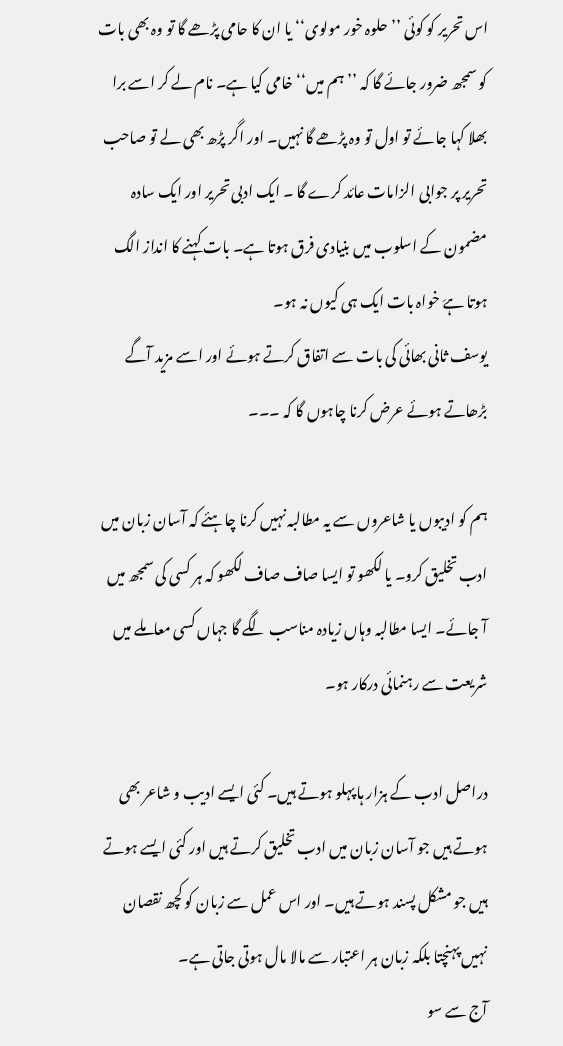اس تحریر کو کوئی ’’حلوہ خور مولوی‘‘ یا ان کا حامی پڑھے گا تو وہ بھی بات کو سمجھ ضرور جائے گا کہ ’’ہم میں‘‘ خامی کیا ہے۔ نام لے کر اسے برا بھلا کہا جائے تو اول تو وہ پڑھے گا نہیں۔ اور اگر پڑھ بھی لے تو صاحب تحریر پر جوابی الزامات عائد کرے گا ۔ ایک ادبی تحریر اور ایک سادہ مضمون کے اسلوب میں بنیادی فرق ہوتا ہے۔ بات کہنے کا انداز الگ ہوتا ہےَ خواہ بات ایک ہی کیوں نہ ہو۔
یوسف ثانی بھائی کی بات سے اتفاق کرتے ہوئے اور اسے مزید آگے بڑھاتے ہوئے عرض کرنا چاہوں گا کہ ۔۔۔

ہم کو ادیبوں یا شاعروں سے یہ مطالبہ نہیں کرنا چاہئے کہ آسان زبان میں ادب تخلیق کرو۔ یا لکھو تو ایسا صاف صاف لکھو کہ ہر کسی کی سمجھ میں آ جائے۔ ایسا مطالبہ وہاں زیادہ مناسب لگے گا جہاں کسی معاملے میں شریعت سے رہنمائی درکار ہو۔

دراصل ادب کے ہزار ہا پہلو ہوتے ہیں۔ کئی ایسے ادیب و شاعر بھی ہوتے ہیں جو آسان زبان میں ادب تخلیق کرتے ہیں اور کئی ایسے ہوتے ہیں جو مشکل پسند ہوتے ہیں۔ اور اس عمل سے زبان کو کچھ نقصان نہیں پہنچتا بلکہ زبان ہر اعتبار سے مالا مال ہوتی جاتی ہے۔
آج سے سو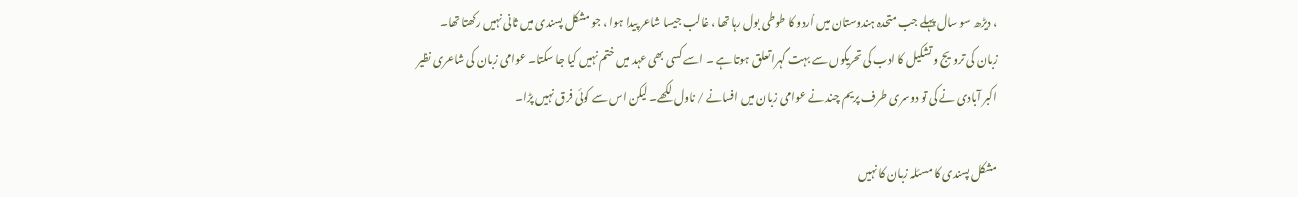، دیڑھ سو سال پہلے جب متحدہ ہندوستان میں اُردو کا طوطی بول رہا تھا ، غالب جیسا شاعر پیدا ہوا ، جو مشکل پسندی میں ثانی نہیں رکھتا تھا۔
زبان کی ترویج و تشکیل کا ادب کی تحریکوں سے بہت گہرا تعلق ہوتا ہے ۔ اسے کسی بھی عہد میں ختم نہیں کیا جا سکتا۔ عوامی زبان کی شاعری نظیر اکبر آبادی نے کی تو دوسری طرف پریم چند نے عوامی زبان میں افسانے / ناول لکھے۔ لیکن اس سے کوئی فرق نہیں پڑا۔

مشکل پسندی کا مسئلہ زبان کا نہیں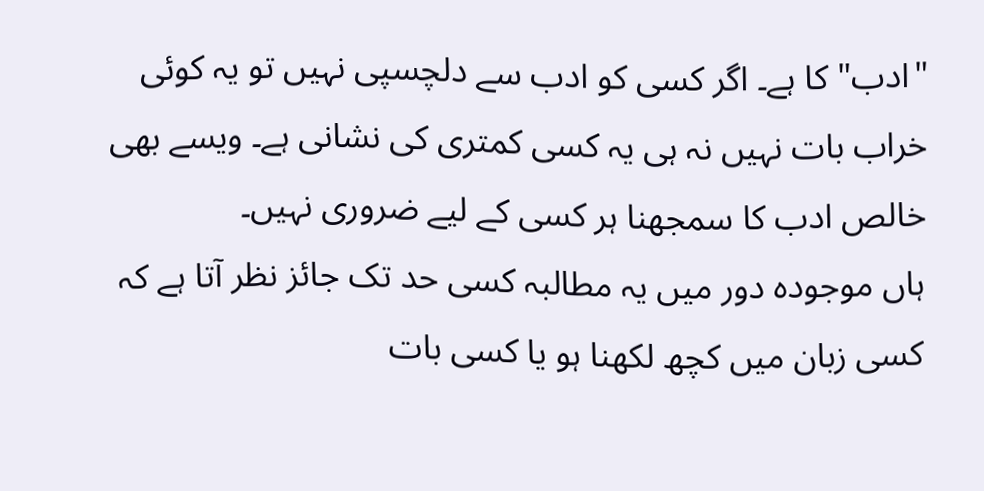"ادب" کا ہے۔ اگر کسی کو ادب سے دلچسپی نہیں تو یہ کوئی خراب بات نہیں نہ ہی یہ کسی کمتری کی نشانی ہے۔ ویسے بھی خالص ادب کا سمجھنا ہر کسی کے لیے ضروری نہیں۔
ہاں موجودہ دور میں یہ مطالبہ کسی حد تک جائز نظر آتا ہے کہ کسی زبان میں کچھ لکھنا ہو یا کسی بات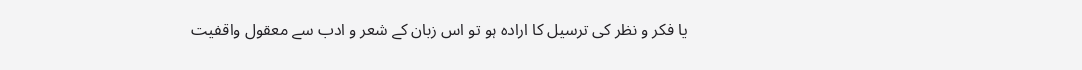یا فکر و نظر کی ترسیل کا ارادہ ہو تو اس زبان کے شعر و ادب سے معقول واقفیت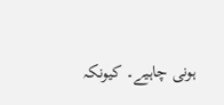ہونی چاہیے۔ کیونکہ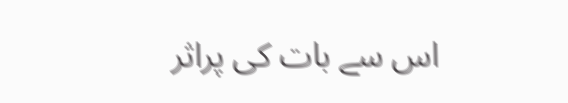اس سے بات کی پراثر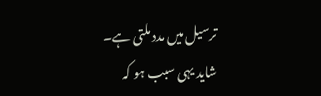ترسیل میں مدد ملتی ہے۔
شاید یہی سبب ہو کہ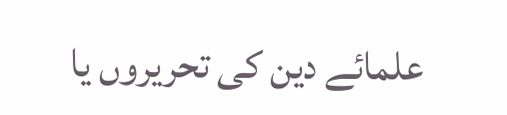علمائے دین کی تحریروں یا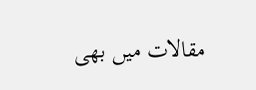مقالات میں بھی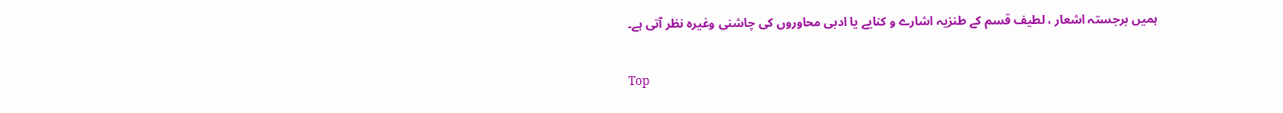ہمیں برجستہ اشعار ، لطیف قسم کے طنزیہ اشارے و کنایے یا ادبی محاوروں کی چاشنی وغیرہ نظر آتی ہے۔

Top